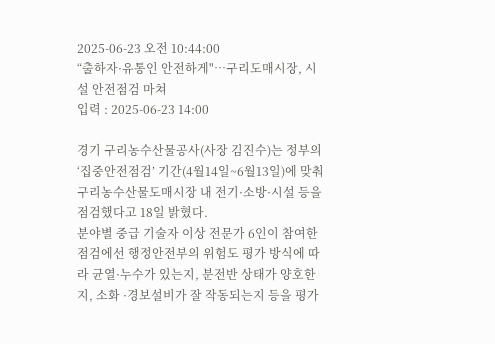2025-06-23 오전 10:44:00
“출하자·유통인 안전하게"…구리도매시장, 시설 안전점검 마쳐
입력 : 2025-06-23 14:00

경기 구리농수산물공사(사장 김진수)는 정부의 ‘집중안전점검’ 기간(4월14일~6월13일)에 맞춰 구리농수산물도매시장 내 전기·소방·시설 등을 점검했다고 18일 밝혔다.
분야별 중급 기술자 이상 전문가 6인이 참여한 점검에선 행정안전부의 위험도 평가 방식에 따라 균열·누수가 있는지, 분전반 상태가 양호한지, 소화 ·경보설비가 잘 작동되는지 등을 평가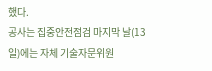했다.
공사는 집중안전점검 마지막 날(13일)에는 자체 기술자문위원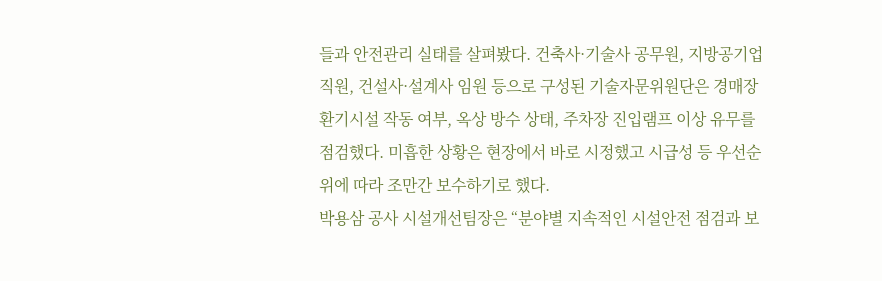들과 안전관리 실태를 살펴봤다. 건축사·기술사 공무원, 지방공기업 직원, 건설사·설계사 임원 등으로 구성된 기술자문위원단은 경매장 환기시설 작동 여부, 옥상 방수 상태, 주차장 진입램프 이상 유무를 점검했다. 미흡한 상황은 현장에서 바로 시정했고 시급성 등 우선순위에 따라 조만간 보수하기로 했다.
박용삼 공사 시설개선팀장은 “분야별 지속적인 시설안전 점검과 보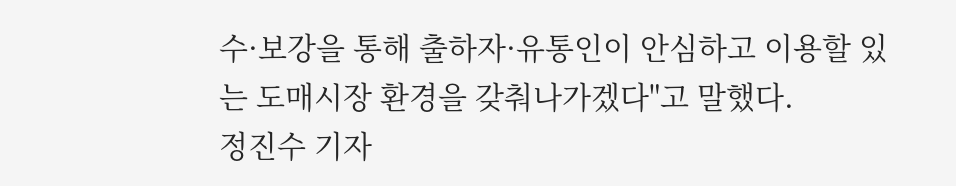수·보강을 통해 출하자·유통인이 안심하고 이용할 있는 도매시장 환경을 갖춰나가겠다"고 말했다.
정진수 기자